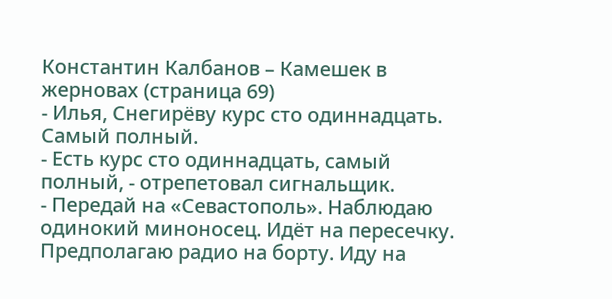Константин Калбанов – Камешек в жерновах (страница 69)
- Илья, Снегирёву курс сто одиннадцать. Самый полный.
- Есть курс сто одиннадцать, самый полный, - отрепетовал сигнальщик.
- Передай на «Севастополь». Наблюдаю одинокий миноносец. Идёт на пересечку. Предполагаю радио на борту. Иду на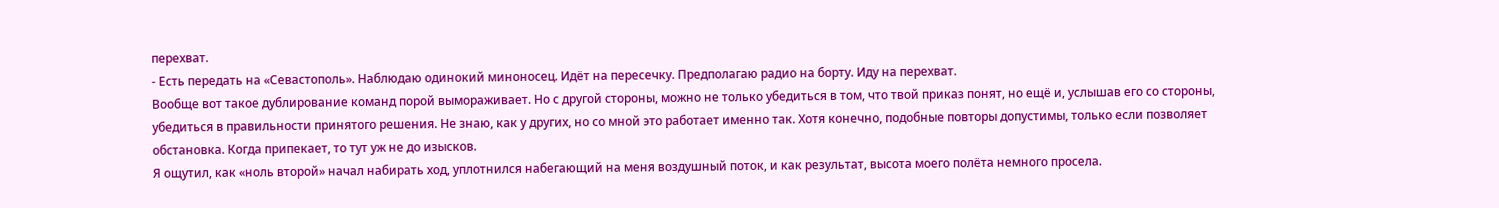перехват.
- Есть передать на «Севастополь». Наблюдаю одинокий миноносец. Идёт на пересечку. Предполагаю радио на борту. Иду на перехват.
Вообще вот такое дублирование команд порой вымораживает. Но с другой стороны, можно не только убедиться в том, что твой приказ понят, но ещё и, услышав его со стороны, убедиться в правильности принятого решения. Не знаю, как у других, но со мной это работает именно так. Хотя конечно, подобные повторы допустимы, только если позволяет обстановка. Когда припекает, то тут уж не до изысков.
Я ощутил, как «ноль второй» начал набирать ход, уплотнился набегающий на меня воздушный поток, и как результат, высота моего полёта немного просела.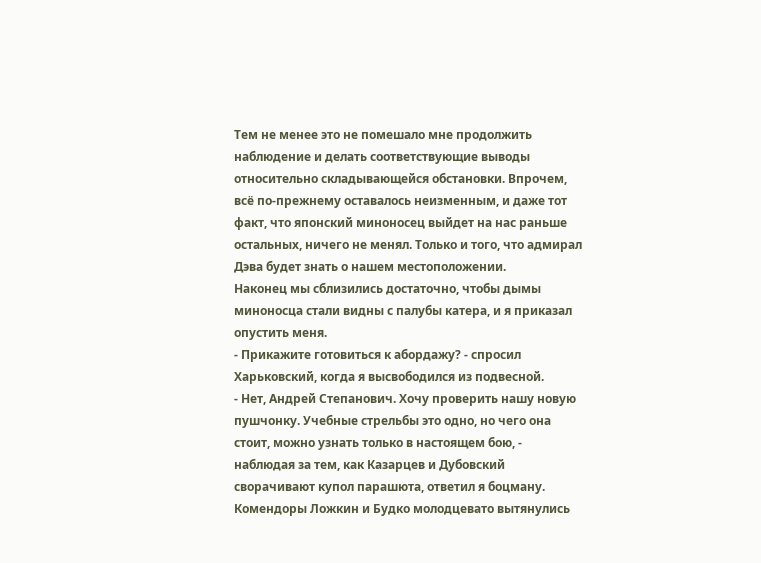Тем не менее это не помешало мне продолжить наблюдение и делать соответствующие выводы относительно складывающейся обстановки. Впрочем, всё по-прежнему оставалось неизменным, и даже тот факт, что японский миноносец выйдет на нас раньше остальных, ничего не менял. Только и того, что адмирал Дэва будет знать о нашем местоположении.
Наконец мы сблизились достаточно, чтобы дымы миноносца стали видны с палубы катера, и я приказал опустить меня.
- Прикажите готовиться к абордажу? - спросил Харьковский, когда я высвободился из подвесной.
- Нет, Андрей Степанович. Хочу проверить нашу новую пушчонку. Учебные стрельбы это одно, но чего она стоит, можно узнать только в настоящем бою, - наблюдая за тем, как Казарцев и Дубовский сворачивают купол парашюта, ответил я боцману.
Комендоры Ложкин и Будко молодцевато вытянулись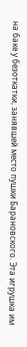на баке у безоткатки, занявшей место пушки Барановского. Эта игрушка им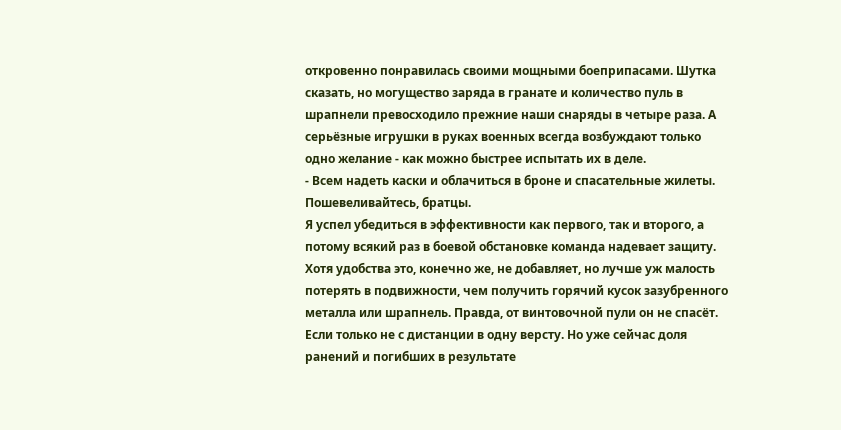откровенно понравилась своими мощными боеприпасами. Шутка сказать, но могущество заряда в гранате и количество пуль в шрапнели превосходило прежние наши снаряды в четыре раза. А серьёзные игрушки в руках военных всегда возбуждают только одно желание - как можно быстрее испытать их в деле.
- Всем надеть каски и облачиться в броне и спасательные жилеты. Пошевеливайтесь, братцы.
Я успел убедиться в эффективности как первого, так и второго, а потому всякий раз в боевой обстановке команда надевает защиту. Хотя удобства это, конечно же, не добавляет, но лучше уж малость потерять в подвижности, чем получить горячий кусок зазубренного металла или шрапнель. Правда, от винтовочной пули он не спасёт. Если только не с дистанции в одну версту. Но уже сейчас доля ранений и погибших в результате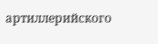артиллерийского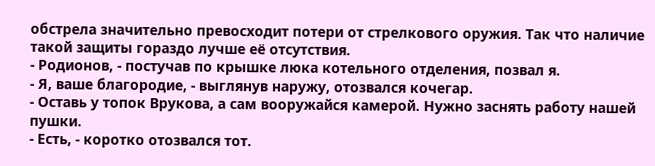обстрела значительно превосходит потери от стрелкового оружия. Так что наличие такой защиты гораздо лучше её отсутствия.
- Родионов, - постучав по крышке люка котельного отделения, позвал я.
- Я, ваше благородие, - выглянув наружу, отозвался кочегар.
- Оставь у топок Врукова, а сам вооружайся камерой. Нужно заснять работу нашей пушки.
- Есть, - коротко отозвался тот.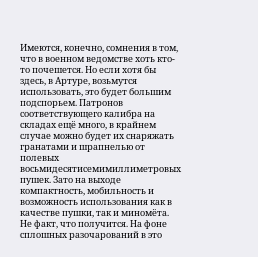Имеются, конечно, сомнения в том, что в военном ведомстве хоть кто-то почешется. Но если хотя бы здесь, в Артуре, возьмутся использовать, это будет большим подспорьем. Патронов соответствующего калибра на складах ещё много, в крайнем случае можно будет их снаряжать гранатами и шрапнелью от полевых восьмидесятисемимиллиметровых пушек. Зато на выходе компактность, мобильность и возможность использования как в качестве пушки, так и миномёта.
Не факт, что получится. На фоне сплошных разочарований в это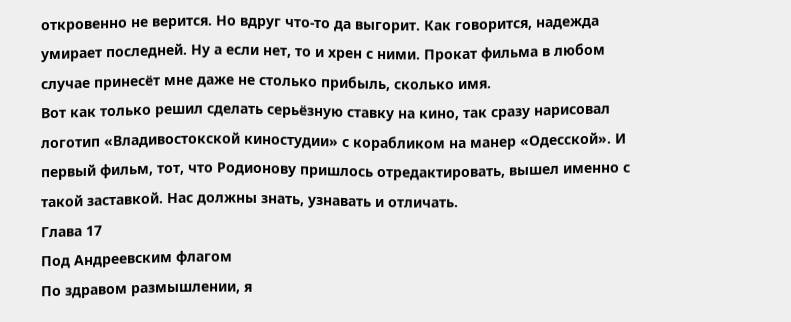откровенно не верится. Но вдруг что-то да выгорит. Как говорится, надежда умирает последней. Ну а если нет, то и хрен с ними. Прокат фильма в любом случае принесёт мне даже не столько прибыль, сколько имя.
Вот как только решил сделать серьёзную ставку на кино, так сразу нарисовал логотип «Владивостокской киностудии» с корабликом на манер «Одесской». И первый фильм, тот, что Родионову пришлось отредактировать, вышел именно с такой заставкой. Нас должны знать, узнавать и отличать.
Глава 17
Под Андреевским флагом
По здравом размышлении, я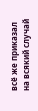всё же приказал на всякий случай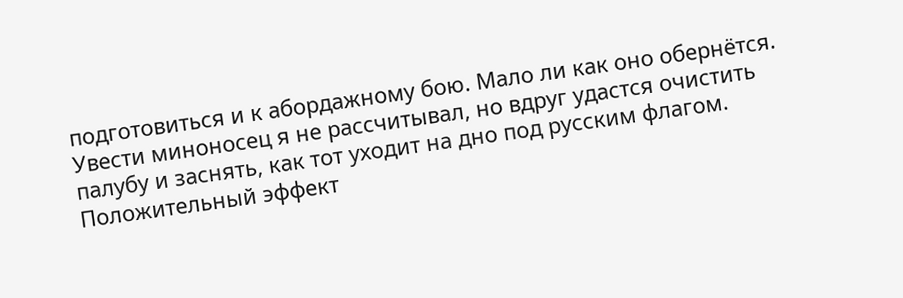подготовиться и к абордажному бою. Мало ли как оно обернётся. Увести миноносец я не рассчитывал, но вдруг удастся очистить палубу и заснять, как тот уходит на дно под русским флагом. Положительный эффект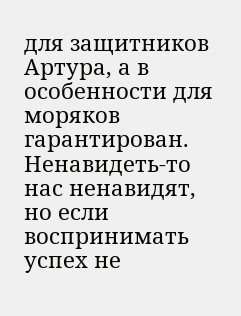для защитников Артура, а в особенности для моряков гарантирован. Ненавидеть-то нас ненавидят, но если воспринимать успех не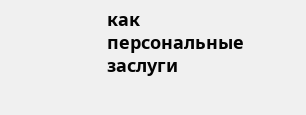как персональные заслуги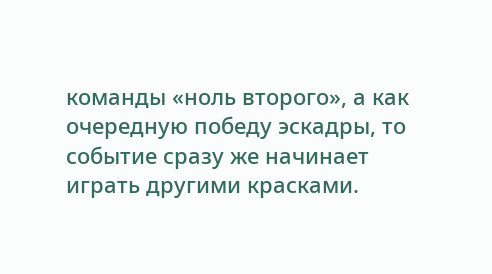команды «ноль второго», а как очередную победу эскадры, то событие сразу же начинает играть другими красками.